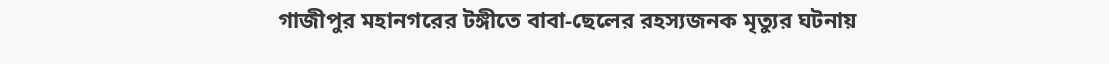গাজীপুর মহানগরের টঙ্গীতে বাবা-ছেলের রহস্যজনক মৃত্যুর ঘটনায়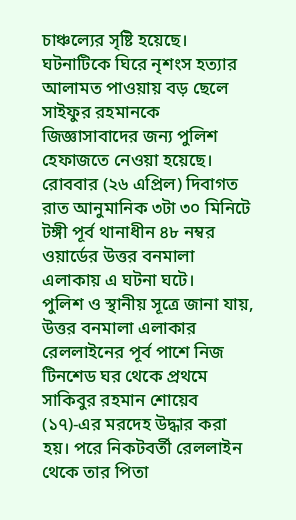চাঞ্চল্যের সৃষ্টি হয়েছে। ঘটনাটিকে ঘিরে নৃশংস হত্যার আলামত পাওয়ায় বড় ছেলে সাইফুর রহমানকে জিজ্ঞাসাবাদের জন্য পুলিশ হেফাজতে নেওয়া হয়েছে।
রোববার (২৬ এপ্রিল) দিবাগত রাত আনুমানিক ৩টা ৩০ মিনিটে টঙ্গী পূর্ব থানাধীন ৪৮ নম্বর ওয়ার্ডের উত্তর বনমালা এলাকায় এ ঘটনা ঘটে।
পুলিশ ও স্থানীয় সূত্রে জানা যায়, উত্তর বনমালা এলাকার রেললাইনের পূর্ব পাশে নিজ টিনশেড ঘর থেকে প্রথমে সাকিবুর রহমান শোয়েব (১৭)-এর মরদেহ উদ্ধার করা হয়। পরে নিকটবর্তী রেললাইন থেকে তার পিতা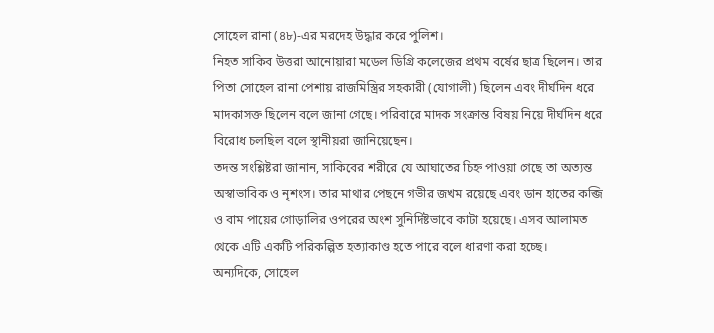সোহেল রানা (৪৮)-এর মরদেহ উদ্ধার করে পুলিশ।
নিহত সাকিব উত্তরা আনোয়ারা মডেল ডিগ্রি কলেজের প্রথম বর্ষের ছাত্র ছিলেন। তার পিতা সোহেল রানা পেশায় রাজমিস্ত্রির সহকারী (যোগালী) ছিলেন এবং দীর্ঘদিন ধরে মাদকাসক্ত ছিলেন বলে জানা গেছে। পরিবারে মাদক সংক্রান্ত বিষয় নিয়ে দীর্ঘদিন ধরে বিরোধ চলছিল বলে স্থানীয়রা জানিয়েছেন।
তদন্ত সংশ্লিষ্টরা জানান, সাকিবের শরীরে যে আঘাতের চিহ্ন পাওয়া গেছে তা অত্যন্ত অস্বাভাবিক ও নৃশংস। তার মাথার পেছনে গভীর জখম রয়েছে এবং ডান হাতের কব্জি ও বাম পায়ের গোড়ালির ওপরের অংশ সুনির্দিষ্টভাবে কাটা হয়েছে। এসব আলামত থেকে এটি একটি পরিকল্পিত হত্যাকাণ্ড হতে পারে বলে ধারণা করা হচ্ছে।
অন্যদিকে, সোহেল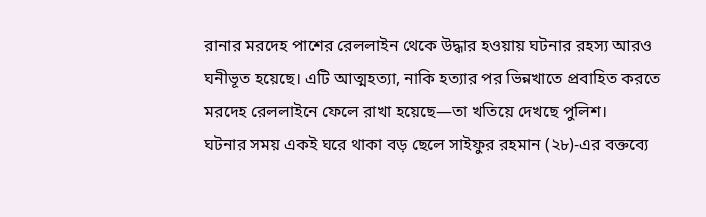রানার মরদেহ পাশের রেললাইন থেকে উদ্ধার হওয়ায় ঘটনার রহস্য আরও ঘনীভূত হয়েছে। এটি আত্মহত্যা, নাকি হত্যার পর ভিন্নখাতে প্রবাহিত করতে মরদেহ রেললাইনে ফেলে রাখা হয়েছে—তা খতিয়ে দেখছে পুলিশ।
ঘটনার সময় একই ঘরে থাকা বড় ছেলে সাইফুর রহমান (২৮)-এর বক্তব্যে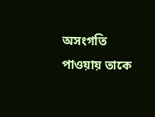অসংগতি পাওয়ায় তাকে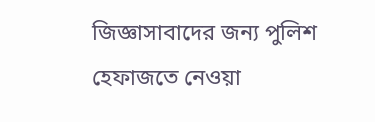জিজ্ঞাসাবাদের জন্য পুলিশ হেফাজতে নেওয়া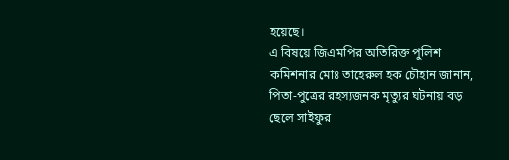হয়েছে।
এ বিষয়ে জিএমপির অতিরিক্ত পুলিশ কমিশনার মোঃ তাহেরুল হক চৌহান জানান, পিতা-পুত্রের রহস্যজনক মৃত্যুর ঘটনায় বড় ছেলে সাইফুর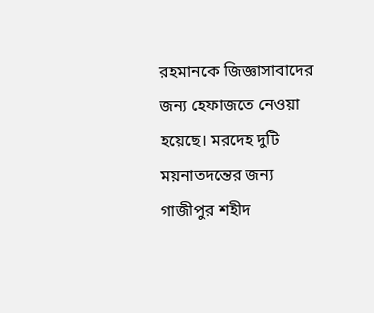রহমানকে জিজ্ঞাসাবাদের জন্য হেফাজতে নেওয়া হয়েছে। মরদেহ দুটি ময়নাতদন্তের জন্য গাজীপুর শহীদ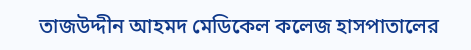তাজউদ্দীন আহমদ মেডিকেল কলেজ হাসপাতালের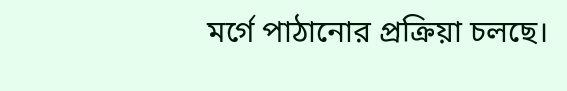মর্গে পাঠানোর প্রক্রিয়া চলছে।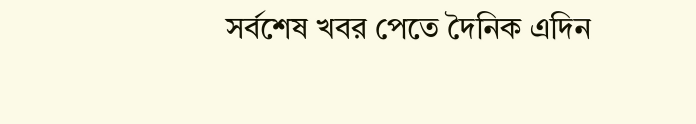সর্বশেষ খবর পেতে দৈনিক এদিন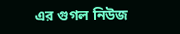এর গুগল নিউজ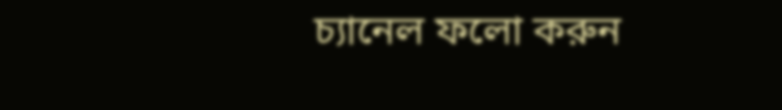চ্যানেল ফলো করুন